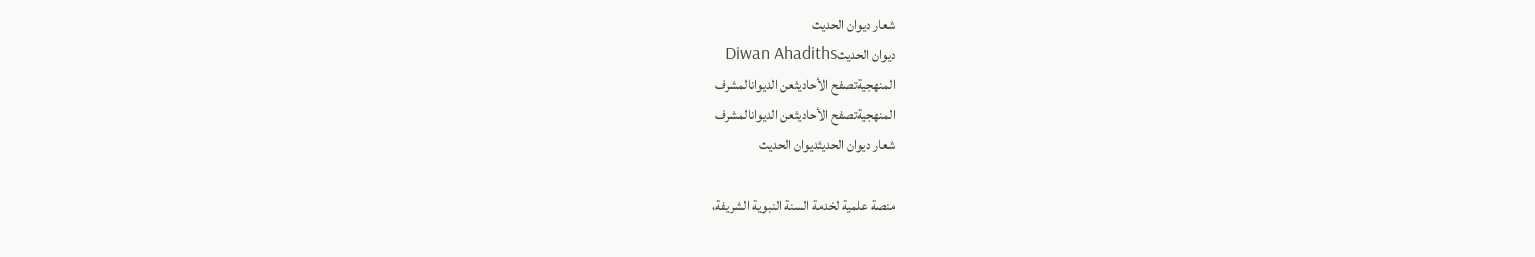شعار ديوان الحديث
ديوان الحديثDiwan Ahadiths
المنهجيةتصفح الأحاديثعن الديوانالمشرف
المنهجيةتصفح الأحاديثعن الديوانالمشرف
شعار ديوان الحديثديوان الحديث

منصة علمية لخدمة السنة النبوية الشريفة،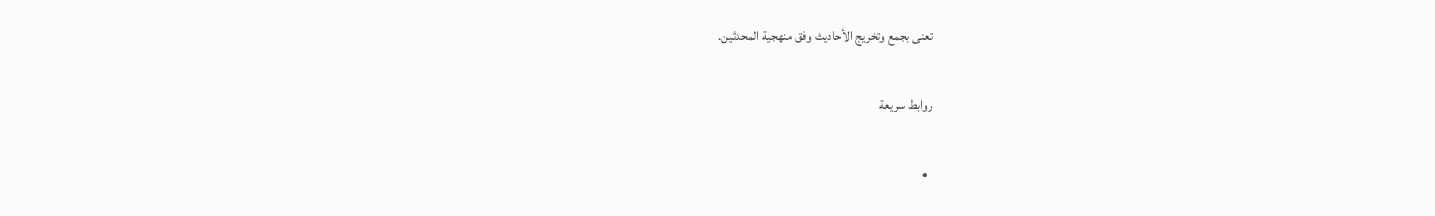تعنى بجمع وتخريج الأحاديث وفق منهجية المحدثين.

روابط سريعة

  •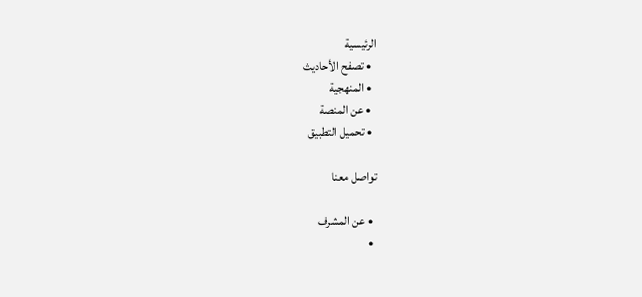الرئيسية
  • تصفح الأحاديث
  • المنهجية
  • عن المنصة
  • تحميل التطبيق

تواصل معنا

  • عن المشرف
  •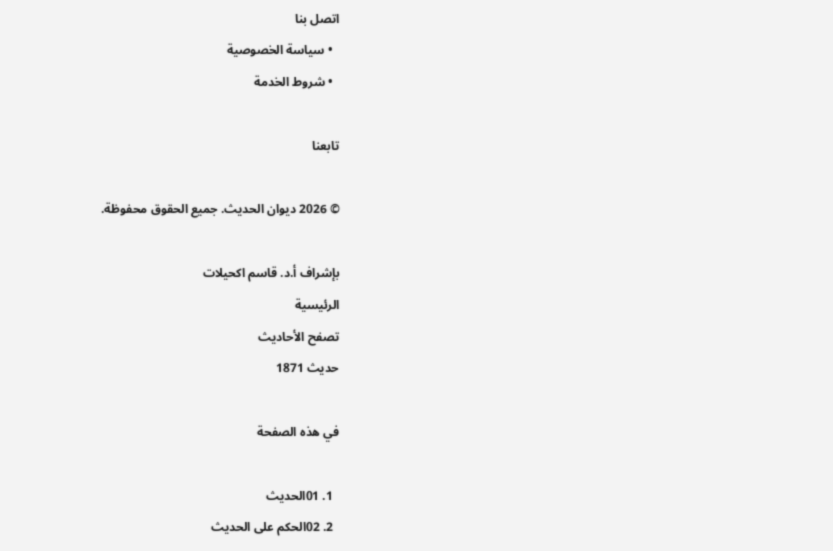اتصل بنا
  • سياسة الخصوصية
  • شروط الخدمة

تابعنا

© 2026 ديوان الحديث. جميع الحقوق محفوظة.

بإشراف أ.د. قاسم اكحيلات
الرئيسية
تصفح الأحاديث
حديث 1871

في هذه الصفحة

  1. 01الحديث
  2. 02الحكم على الحديث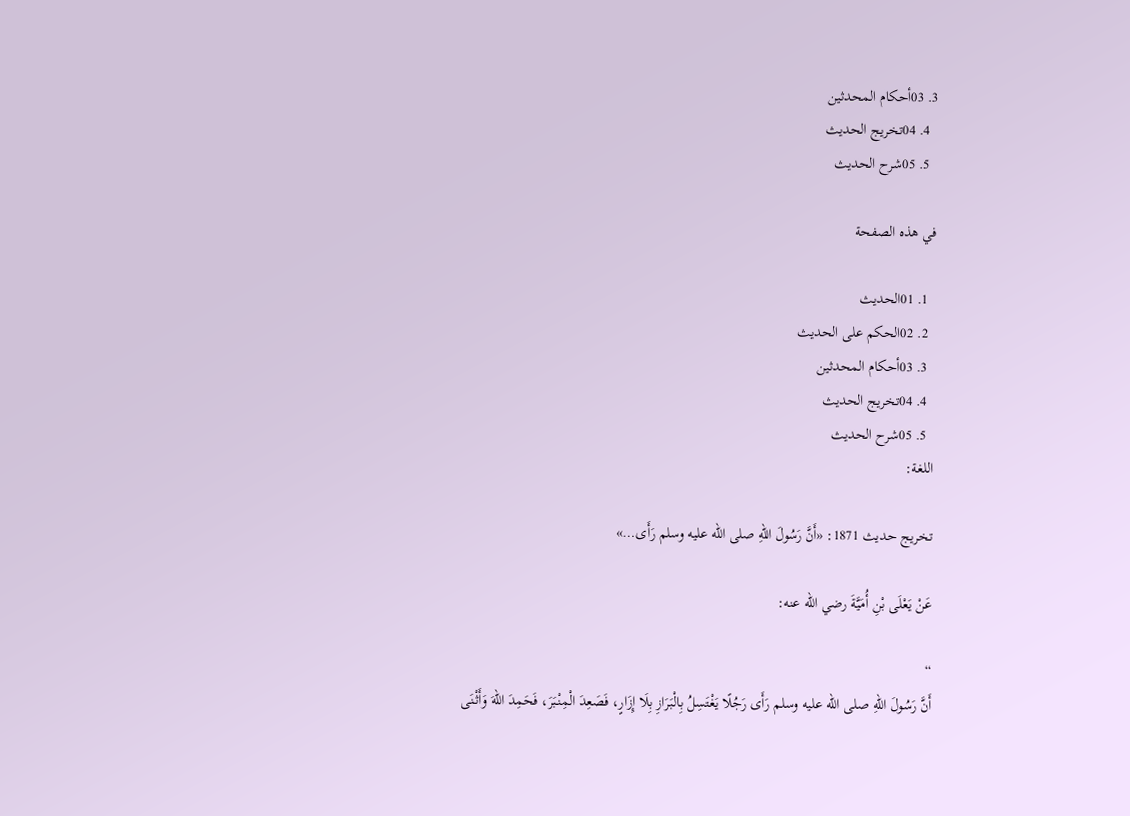3. 03أحكام المحدثين
  4. 04تخريج الحديث
  5. 05شرح الحديث

في هذه الصفحة

  1. 01الحديث
  2. 02الحكم على الحديث
  3. 03أحكام المحدثين
  4. 04تخريج الحديث
  5. 05شرح الحديث
اللغة:

تخريج حديث 1871: «أَنَّ رَسُولَ اللهِ صلى الله عليه وسلم رَأَى…»

عَنْ يَعْلَى بْنِ أُمَيَّةَ رضي الله عنه:

“
أَنَّ رَسُولَ اللهِ صلى الله عليه وسلم رَأَى رَجُلًا يَغْتَسِلُ بِالْبَرَازِ بِلَا إِزَارٍ، فَصَعِدَ الْمِنْبَرَ، فَحَمِدَ اللهَ وَأَثْنَى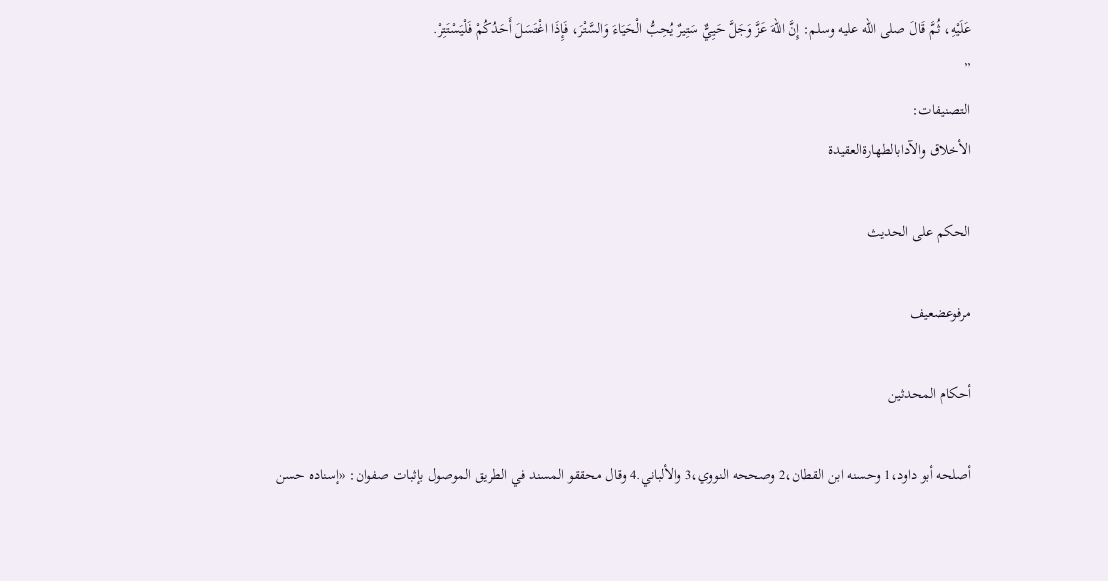عَلَيْهِ، ثُمَّ قَالَ صلى الله عليه وسلم: إِنَّ اللهَ عَزَّ وَجَلَّ حَيِيٌّ سَتِيرٌ يُحِبُّ الْحَيَاءَ وَالسَّتْرَ، فَإِذَا اغْتَسَلَ أَحَدُكُمْ فَلْيَسْتَتِرْ.
”
التصنيفات:
الأخلاق والآدابالطهارةالعقيدة

الحكم على الحديث

مرفوعضعيف

أحكام المحدثين

أصلحه أبو داود،1 وحسنه ابن القطان،2 وصححه النووي،3 والألباني.4 وقال محققو المسند في الطريق الموصول بإثبات صفوان: «إسناده حسن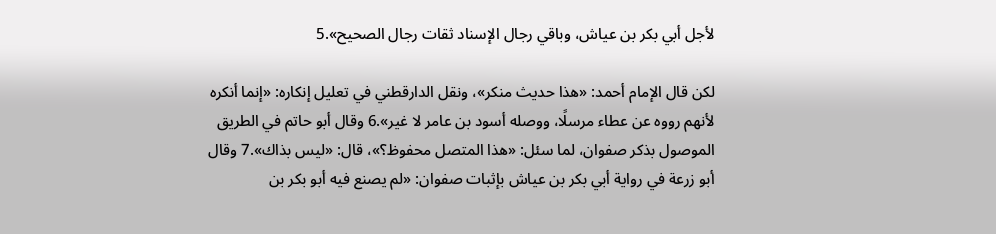لأجل أبي بكر بن عياش، وباقي رجال الإسناد ثقات رجال الصحيح».5

لكن قال الإمام أحمد: «هذا حديث منكر»، ونقل الدارقطني في تعليل إنكاره: «إنما أنكره لأنهم رووه عن عطاء مرسلًا، ووصله أسود بن عامر لا غير».6 وقال أبو حاتم في الطريق الموصول بذكر صفوان، لما سئل: «هذا المتصل محفوظ؟»، قال: «ليس بذاك».7 وقال أبو زرعة في رواية أبي بكر بن عياش بإثبات صفوان: «لم يصنع فيه أبو بكر بن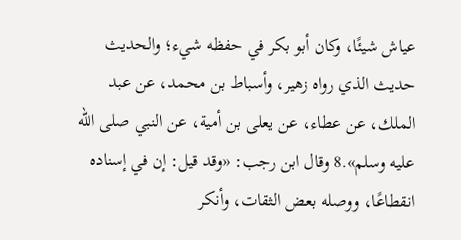عياش شيئًا، وكان أبو بكر في حفظه شيء؛ والحديث حديث الذي رواه زهير، وأسباط بن محمد، عن عبد الملك، عن عطاء، عن يعلى بن أمية، عن النبي صلى الله عليه وسلم».8 وقال ابن رجب: «وقد قيل: إن في إسناده انقطاعًا، ووصله بعض الثقات، وأنكر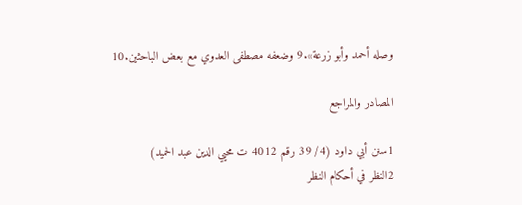وصله أحمد وأبو زرعة».9 وضعفه مصطفى العدوي مع بعض الباحثين.10

المصادر والمراجع

1سنن أبي داود (4/ 39 رقم 4012 ت محيي الدين عبد الحميد)
2النظر في أحكام النظر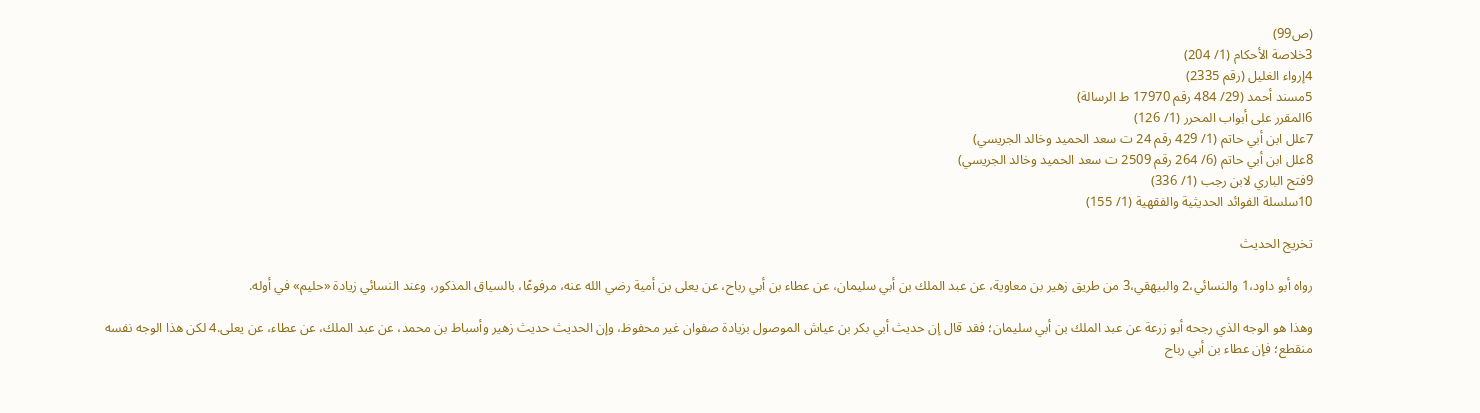(ص99)
3خلاصة الأحكام (1/ 204)
4إرواء الغليل (رقم 2335)
5مسند أحمد (29/ 484 رقم 17970 ط الرسالة)
6المقرر على أبواب المحرر (1/ 126)
7علل ابن أبي حاتم (1/ 429 رقم 24 ت سعد الحميد وخالد الجريسي)
8علل ابن أبي حاتم (6/ 264 رقم 2509 ت سعد الحميد وخالد الجريسي)
9فتح الباري لابن رجب (1/ 336)
10سلسلة الفوائد الحديثية والفقهية (1/ 155)

تخريج الحديث

رواه أبو داود،1 والنسائي،2 والبيهقي،3 من طريق زهير بن معاوية، عن عبد الملك بن أبي سليمان، عن عطاء بن أبي رباح، عن يعلى بن أمية رضي الله عنه، مرفوعًا، بالسياق المذكور، وعند النسائي زيادة «حليم» في أوله.

وهذا هو الوجه الذي رجحه أبو زرعة عن عبد الملك بن أبي سليمان؛ فقد قال إن حديث أبي بكر بن عياش الموصول بزيادة صفوان غير محفوظ، وإن الحديث حديث زهير وأسباط بن محمد، عن عبد الملك، عن عطاء، عن يعلى.4 لكن هذا الوجه نفسه منقطع؛ فإن عطاء بن أبي رباح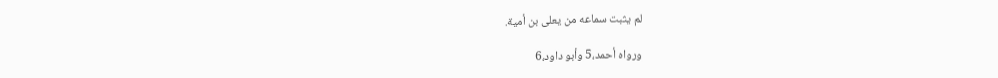لم يثبت سماعه من يعلى بن أمية.

ورواه أحمد،5 وأبو داود،6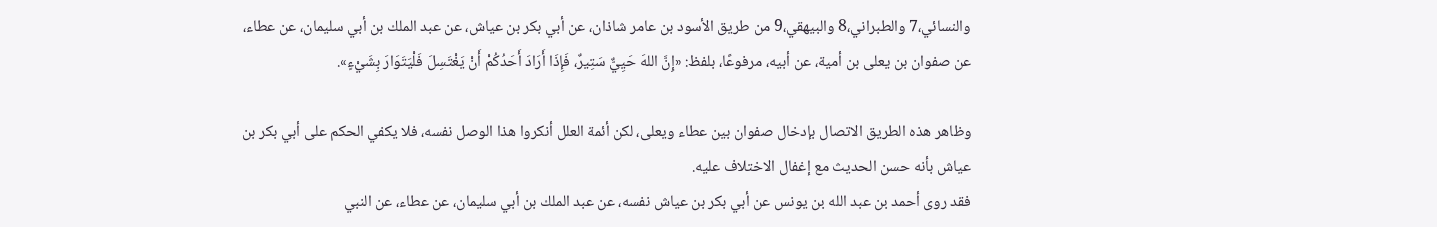والنسائي،7 والطبراني،8 والبيهقي،9 من طريق الأسود بن عامر شاذان، عن أبي بكر بن عياش، عن عبد الملك بن أبي سليمان، عن عطاء، عن صفوان بن يعلى بن أمية، عن أبيه، مرفوعًا، بلفظ: «إِنَّ اللهَ حَيِيٌّ سَتِيرٌ، فَإِذَا أَرَادَ أَحَدُكُمْ أَنْ يَغْتَسِلَ فَلْيَتَوَارَ بِشَيْءٍ».

وظاهر هذه الطريق الاتصال بإدخال صفوان بين عطاء ويعلى، لكن أئمة العلل أنكروا هذا الوصل نفسه، فلا يكفي الحكم على أبي بكر بن عياش بأنه حسن الحديث مع إغفال الاختلاف عليه.
فقد روى أحمد بن عبد الله بن يونس عن أبي بكر بن عياش نفسه، عن عبد الملك بن أبي سليمان، عن عطاء، عن النبي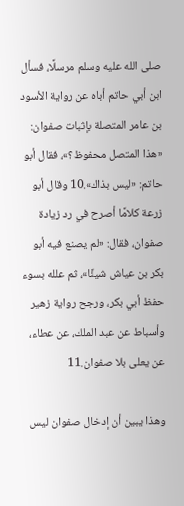صلى الله عليه وسلم مرسلًا، فسأل ابن أبي حاتم أباه عن رواية الأسود بن عامر المتصلة بإثبات صفوان: «هذا المتصل محفوظ؟»، فقال أبو حاتم: «ليس بذاك».10 وقال أبو زرعة كلامًا أصرح في رد زيادة صفوان، فقال: «لم يصنع فيه أبو بكر بن عياش شيئًا»، ثم علله بسوء حفظ أبي بكر، ورجح رواية زهير وأسباط عن عبد الملك، عن عطاء، عن يعلى بلا صفوان.11

وهذا يبين أن إدخال صفوان ليس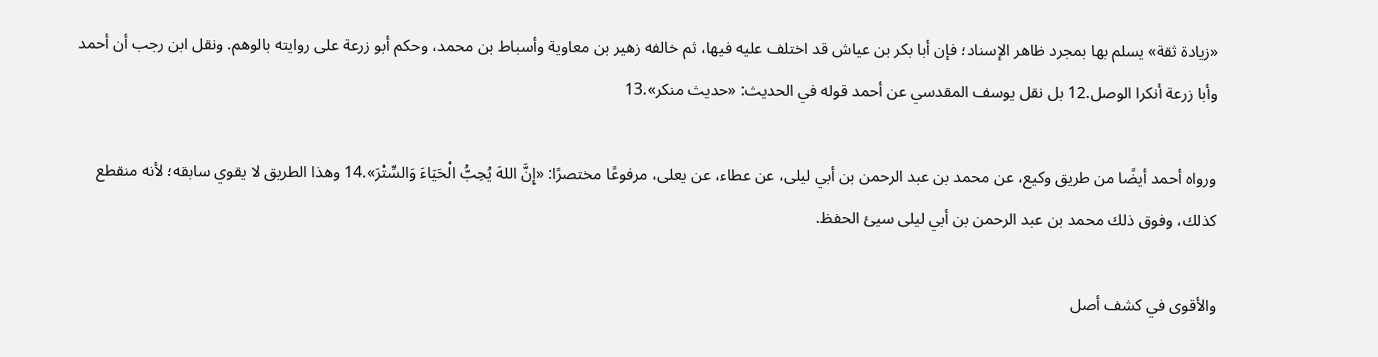«زيادة ثقة» يسلم بها بمجرد ظاهر الإسناد؛ فإن أبا بكر بن عياش قد اختلف عليه فيها، ثم خالفه زهير بن معاوية وأسباط بن محمد، وحكم أبو زرعة على روايته بالوهم. ونقل ابن رجب أن أحمد وأبا زرعة أنكرا الوصل.12 بل نقل يوسف المقدسي عن أحمد قوله في الحديث: «حديث منكر».13

ورواه أحمد أيضًا من طريق وكيع، عن محمد بن عبد الرحمن بن أبي ليلى، عن عطاء، عن يعلى، مرفوعًا مختصرًا: «إِنَّ اللهَ يُحِبُّ الْحَيَاءَ وَالسِّتْرَ».14 وهذا الطريق لا يقوي سابقه؛ لأنه منقطع كذلك، وفوق ذلك محمد بن عبد الرحمن بن أبي ليلى سيئ الحفظ.

والأقوى في كشف أصل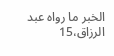الخبر ما رواه عبد الرزاق،15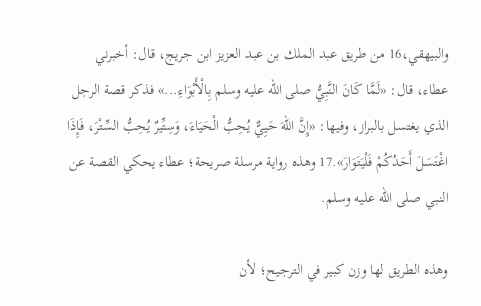والبيهقي،16 من طريق عبد الملك بن عبد العزيز ابن جريج، قال: أخبرني عطاء، قال: «لَمَّا كَانَ النَّبِيُّ صلى الله عليه وسلم بِالْأَبْوَاءِ...» فذكر قصة الرجل الذي يغتسل بالبراز، وفيها: «إِنَّ اللهَ حَيِيٌّ يُحِبُّ الْحَيَاءَ، وَسِتِّيرٌ يُحِبُّ السِّتْرَ، فَإِذَا اغْتَسَلَ أَحَدُكُمْ فَلْيَتَوَارَ».17 وهذه رواية مرسلة صريحة؛ عطاء يحكي القصة عن النبي صلى الله عليه وسلم.

وهذه الطريق لها وزن كبير في الترجيح؛ لأن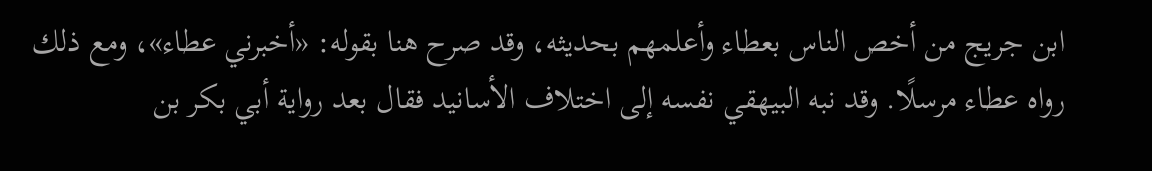ابن جريج من أخص الناس بعطاء وأعلمهم بحديثه، وقد صرح هنا بقوله: «أخبرني عطاء»، ومع ذلك رواه عطاء مرسلًا. وقد نبه البيهقي نفسه إلى اختلاف الأسانيد فقال بعد رواية أبي بكر بن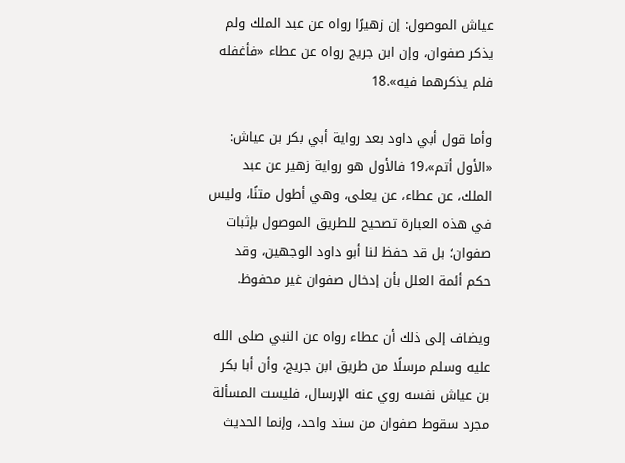عياش الموصول: إن زهيرًا رواه عن عبد الملك ولم يذكر صفوان، وإن ابن جريج رواه عن عطاء «فأغفله فلم يذكرهما فيه».18

وأما قول أبي داود بعد رواية أبي بكر بن عياش: «الأول أتم»،19 فالأول هو رواية زهير عن عبد الملك، عن عطاء، عن يعلى، وهي أطول متنًا، وليس في هذه العبارة تصحيح للطريق الموصول بإثبات صفوان؛ بل قد حفظ لنا أبو داود الوجهين، وقد حكم أئمة العلل بأن إدخال صفوان غير محفوظ.

ويضاف إلى ذلك أن عطاء رواه عن النبي صلى الله عليه وسلم مرسلًا من طريق ابن جريج، وأن أبا بكر بن عياش نفسه روي عنه الإرسال، فليست المسألة مجرد سقوط صفوان من سند واحد، وإنما الحديث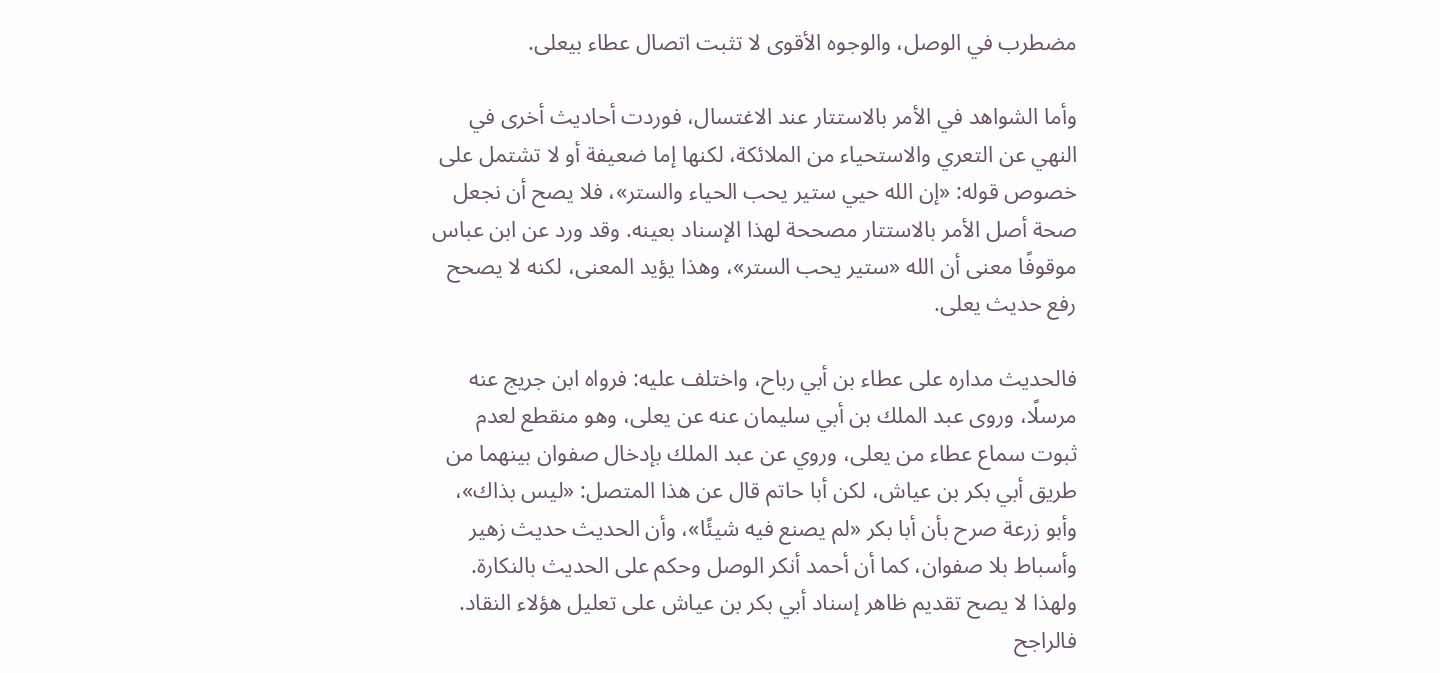مضطرب في الوصل، والوجوه الأقوى لا تثبت اتصال عطاء بيعلى.

وأما الشواهد في الأمر بالاستتار عند الاغتسال، فوردت أحاديث أخرى في النهي عن التعري والاستحياء من الملائكة، لكنها إما ضعيفة أو لا تشتمل على خصوص قوله: «إن الله حيي ستير يحب الحياء والستر»، فلا يصح أن نجعل صحة أصل الأمر بالاستتار مصححة لهذا الإسناد بعينه. وقد ورد عن ابن عباس موقوفًا معنى أن الله «ستير يحب الستر»، وهذا يؤيد المعنى، لكنه لا يصحح رفع حديث يعلى.

فالحديث مداره على عطاء بن أبي رباح، واختلف عليه: فرواه ابن جريج عنه مرسلًا، وروى عبد الملك بن أبي سليمان عنه عن يعلى، وهو منقطع لعدم ثبوت سماع عطاء من يعلى، وروي عن عبد الملك بإدخال صفوان بينهما من طريق أبي بكر بن عياش، لكن أبا حاتم قال عن هذا المتصل: «ليس بذاك»، وأبو زرعة صرح بأن أبا بكر «لم يصنع فيه شيئًا»، وأن الحديث حديث زهير وأسباط بلا صفوان، كما أن أحمد أنكر الوصل وحكم على الحديث بالنكارة. ولهذا لا يصح تقديم ظاهر إسناد أبي بكر بن عياش على تعليل هؤلاء النقاد. فالراجح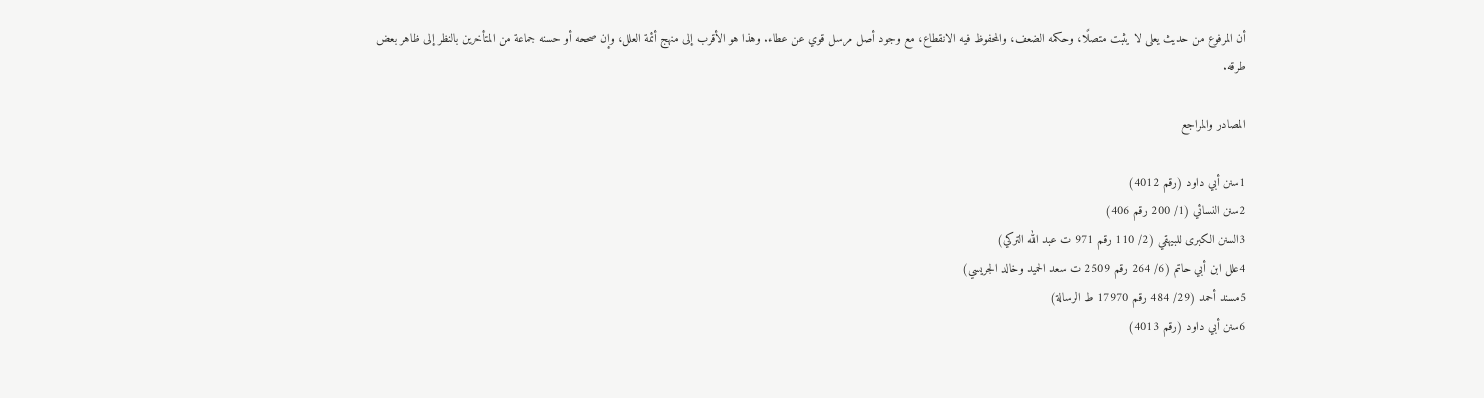أن المرفوع من حديث يعلى لا يثبت متصلًا، وحكمه الضعف، والمحفوظ فيه الانقطاع، مع وجود أصل مرسل قوي عن عطاء. وهذا هو الأقرب إلى منهج أئمة العلل، وإن صححه أو حسنه جماعة من المتأخرين بالنظر إلى ظاهر بعض طرقه.

المصادر والمراجع

1سنن أبي داود (رقم 4012)
2سنن النسائي (1/ 200 رقم 406)
3السنن الكبرى للبيهقي (2/ 110 رقم 971 ت عبد الله التركي)
4علل ابن أبي حاتم (6/ 264 رقم 2509 ت سعد الحميد وخالد الجريسي)
5مسند أحمد (29/ 484 رقم 17970 ط الرسالة)
6سنن أبي داود (رقم 4013)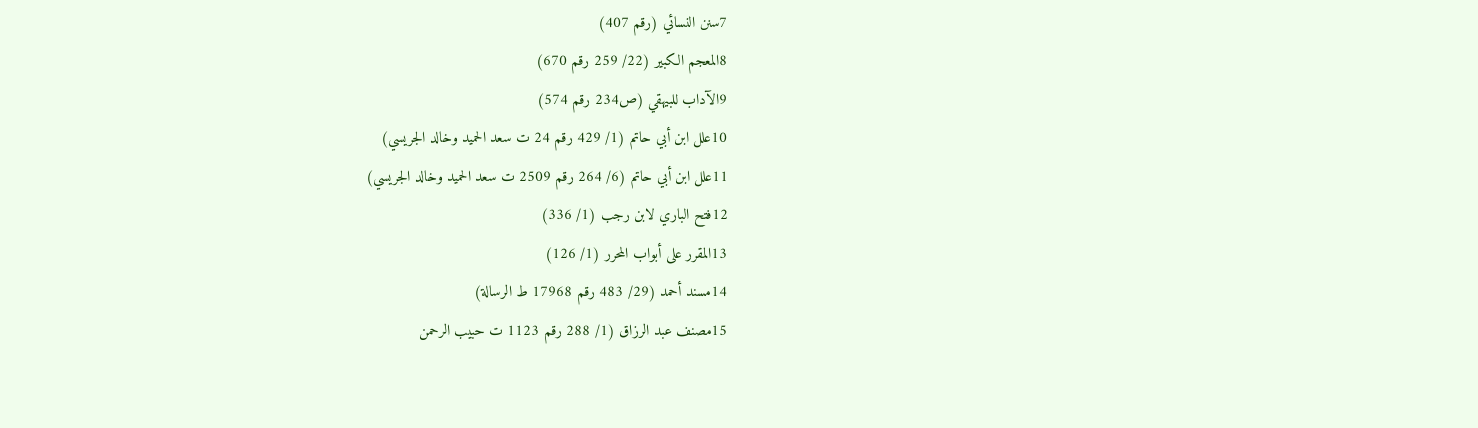7سنن النسائي (رقم 407)
8المعجم الكبير (22/ 259 رقم 670)
9الآداب للبيهقي (ص234 رقم 574)
10علل ابن أبي حاتم (1/ 429 رقم 24 ت سعد الحميد وخالد الجريسي)
11علل ابن أبي حاتم (6/ 264 رقم 2509 ت سعد الحميد وخالد الجريسي)
12فتح الباري لابن رجب (1/ 336)
13المقرر على أبواب المحرر (1/ 126)
14مسند أحمد (29/ 483 رقم 17968 ط الرسالة)
15مصنف عبد الرزاق (1/ 288 رقم 1123 ت حبيب الرحمن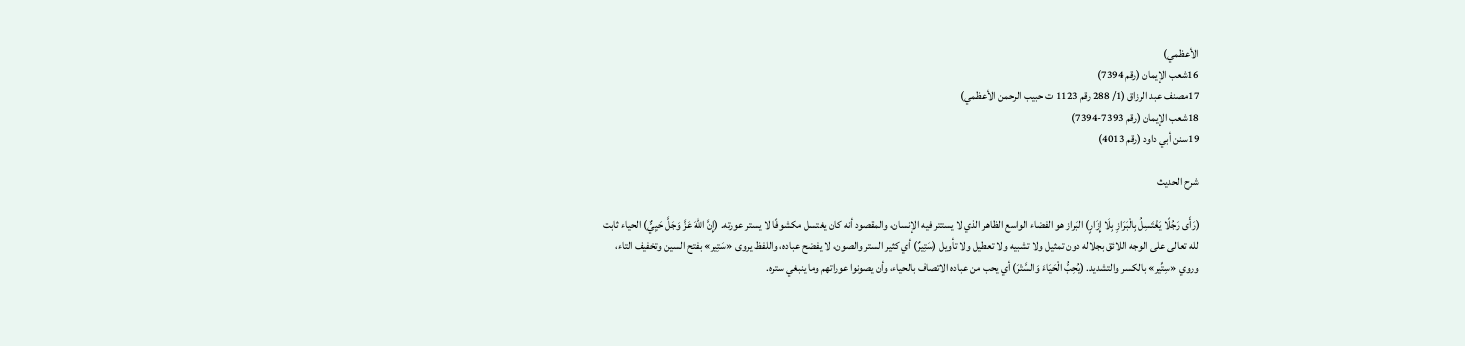الأعظمي)
16شعب الإيمان (رقم 7394)
17مصنف عبد الرزاق (1/ 288 رقم 1123 ت حبيب الرحمن الأعظمي)
18شعب الإيمان (رقم 7393-7394)
19سنن أبي داود (رقم 4013)

شرح الحديث

(رَأَى رَجُلًا يَغْتَسِلُ بِالْبَرَازِ بِلَا إِزَارٍ) البَراز هو الفضاء الواسع الظاهر الذي لا يستتر فيه الإنسان، والمقصود أنه كان يغتسل مكشوفًا لا يستر عورته. (إِنَّ اللهَ عَزَّ وَجَلَّ حَيِيٌّ) الحياء ثابت لله تعالى على الوجه اللائق بجلاله دون تمثيل ولا تشبيه ولا تعطيل ولا تأويل (سَتِيرٌ) أي كثير الستر والصون، لا يفضح عباده، واللفظ يروى «سَتِير» بفتح السين وتخفيف التاء، وروي «سِتِّير» بالكسر والتشديد. (يُحِبُّ الْحَيَاءَ وَالسَّتْرَ) أي يحب من عباده الاتصاف بالحياء، وأن يصونوا عوراتهم وما ينبغي ستره.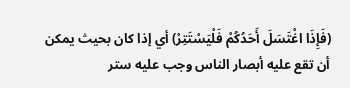(فَإِذَا اغْتَسَلَ أَحَدُكُمْ فَلْيَسْتَتِرْ) أي إذا كان بحيث يمكن أن تقع عليه أبصار الناس وجب عليه ستر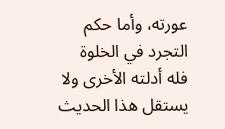عورته، وأما حكم التجرد في الخلوة فله أدلته الأخرى ولا يستقل هذا الحديث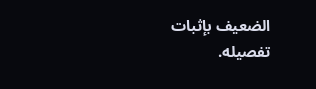الضعيف بإثبات تفصيله.